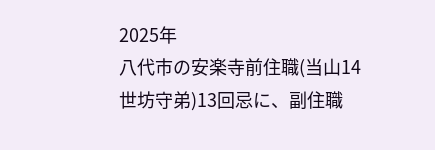2025年
八代市の安楽寺前住職(当山14世坊守弟)13回忌に、副住職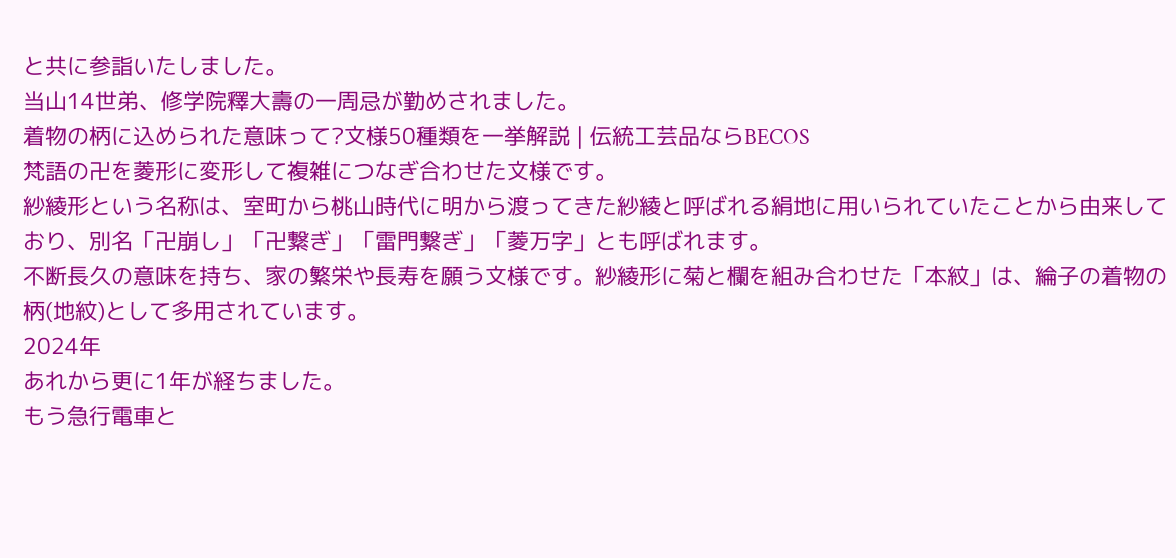と共に参詣いたしました。
当山14世弟、修学院釋大壽の一周忌が勤めされました。
着物の柄に込められた意味って?文様50種類を一挙解説 | 伝統工芸品ならBECOS
梵語の卍を菱形に変形して複雑につなぎ合わせた文様です。
紗綾形という名称は、室町から桃山時代に明から渡ってきた紗綾と呼ばれる絹地に用いられていたことから由来しており、別名「卍崩し」「卍繋ぎ」「雷門繋ぎ」「菱万字」とも呼ばれます。
不断長久の意味を持ち、家の繁栄や長寿を願う文様です。紗綾形に菊と欄を組み合わせた「本紋」は、綸子の着物の柄(地紋)として多用されています。
2024年
あれから更に1年が経ちました。
もう急行電車と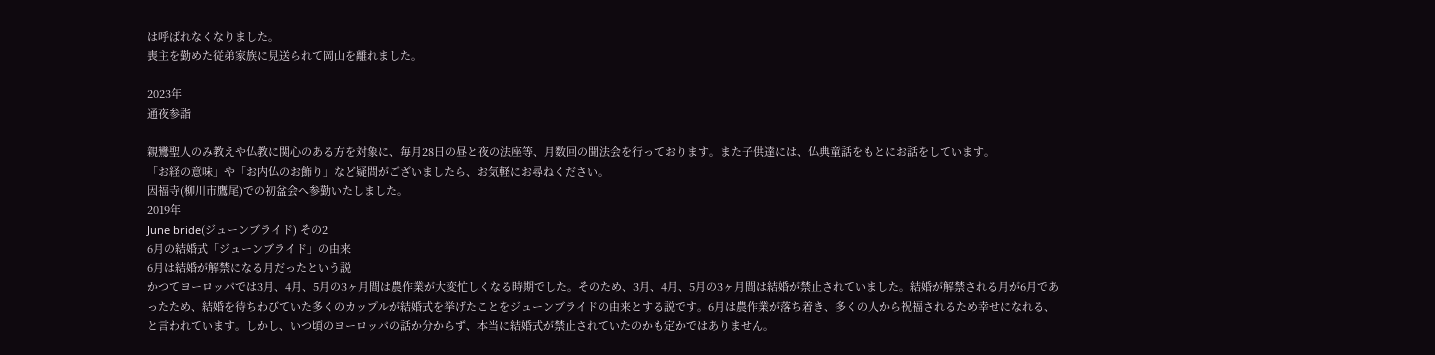は呼ばれなくなりました。
喪主を勤めた従弟家族に見送られて岡山を離れました。

2023年
通夜参詣

親鸞聖人のみ教えや仏教に関心のある方を対象に、毎月28日の昼と夜の法座等、月数回の聞法会を行っております。また子供達には、仏典童話をもとにお話をしています。
「お経の意味」や「お内仏のお飾り」など疑問がございましたら、お気軽にお尋ねください。
因福寺(柳川市鷹尾)での初盆会へ参勤いたしました。
2019年
June bride(ジューンブライド) その2
6月の結婚式「ジューンブライド」の由来
6月は結婚が解禁になる月だったという説
かつてヨーロッパでは3月、4月、5月の3ヶ月間は農作業が大変忙しくなる時期でした。そのため、3月、4月、5月の3ヶ月間は結婚が禁止されていました。結婚が解禁される月が6月であったため、結婚を待ちわびていた多くのカップルが結婚式を挙げたことをジューンブライドの由来とする説です。6月は農作業が落ち着き、多くの人から祝福されるため幸せになれる、と言われています。しかし、いつ頃のヨーロッパの話か分からず、本当に結婚式が禁止されていたのかも定かではありません。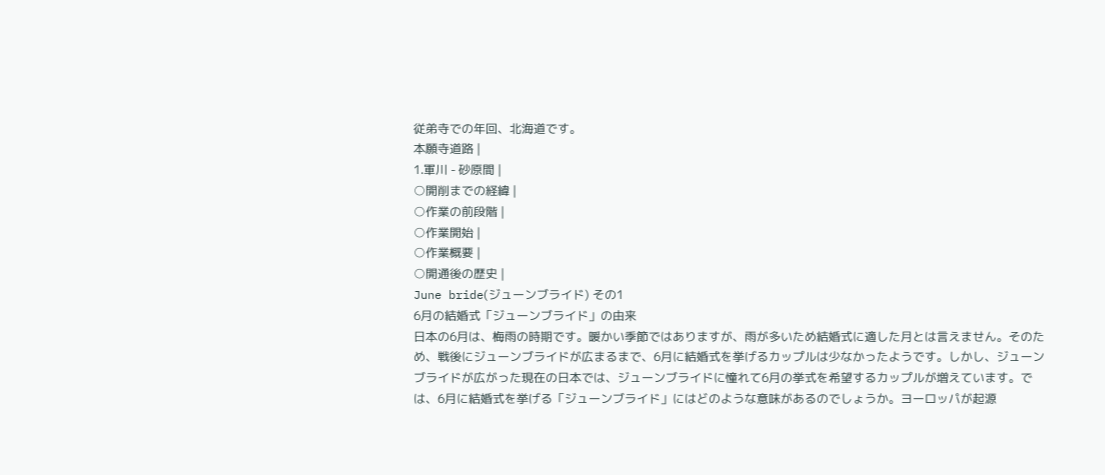従弟寺での年回、北海道です。
本願寺道路 |
1.軍川 - 砂原間 |
○開削までの経緯 |
○作業の前段階 |
○作業開始 |
○作業概要 |
○開通後の歴史 |
June bride(ジューンブライド) その1
6月の結婚式「ジューンブライド」の由来
日本の6月は、梅雨の時期です。暖かい季節ではありますが、雨が多いため結婚式に適した月とは言えません。そのため、戦後にジューンブライドが広まるまで、6月に結婚式を挙げるカップルは少なかったようです。しかし、ジューンブライドが広がった現在の日本では、ジューンブライドに憧れて6月の挙式を希望するカップルが増えています。では、6月に結婚式を挙げる「ジューンブライド」にはどのような意味があるのでしょうか。ヨーロッパが起源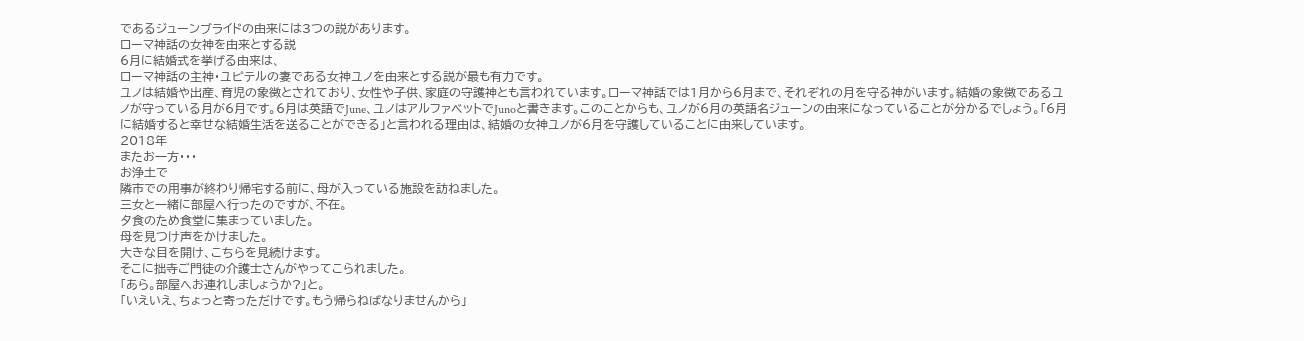であるジューンブライドの由来には3つの説があります。
ローマ神話の女神を由来とする説
6月に結婚式を挙げる由来は、
ローマ神話の主神・ユピテルの妻である女神ユノを由来とする説が最も有力です。
ユノは結婚や出産、育児の象徴とされており、女性や子供、家庭の守護神とも言われています。ローマ神話では1月から6月まで、それぞれの月を守る神がいます。結婚の象徴であるユノが守っている月が6月です。6月は英語でJune、ユノはアルファベットでJunoと書きます。このことからも、ユノが6月の英語名ジューンの由来になっていることが分かるでしょう。「6月に結婚すると幸せな結婚生活を送ることができる」と言われる理由は、結婚の女神ユノが6月を守護していることに由来しています。
2018年
またお一方・・・
お浄土で
隣市での用事が終わり帰宅する前に、母が入っている施設を訪ねました。
三女と一緒に部屋へ行ったのですが、不在。
夕食のため食堂に集まっていました。
母を見つけ声をかけました。
大きな目を開け、こちらを見続けます。
そこに拙寺ご門徒の介護士さんがやってこられました。
「あら。部屋へお連れしましょうか?」と。
「いえいえ、ちょっと寄っただけです。もう帰らねばなりませんから」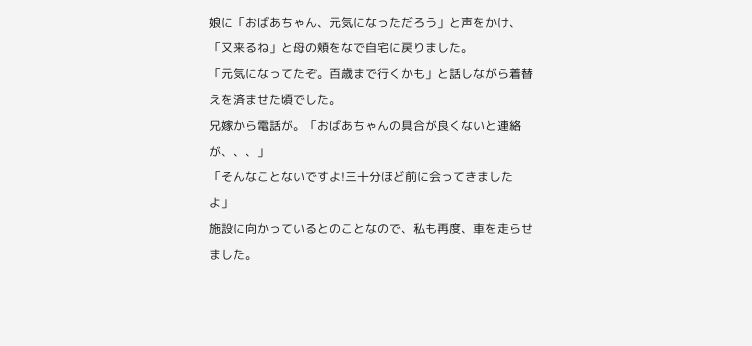娘に「おばあちゃん、元気になっただろう」と声をかけ、「又来るね」と母の頬をなで自宅に戻りました。
「元気になってたぞ。百歳まで行くかも」と話しながら着替えを済ませた頃でした。
兄嫁から電話が。「おばあちゃんの具合が良くないと連絡が、、、」
「そんなことないですよ!三十分ほど前に会ってきましたよ」
施設に向かっているとのことなので、私も再度、車を走らせました。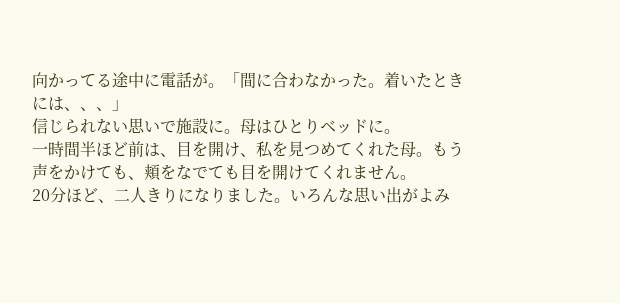向かってる途中に電話が。「間に合わなかった。着いたときには、、、」
信じられない思いで施設に。母はひとりベッドに。
一時間半ほど前は、目を開け、私を見つめてくれた母。もう声をかけても、頬をなでても目を開けてくれません。
20分ほど、二人きりになりました。いろんな思い出がよみ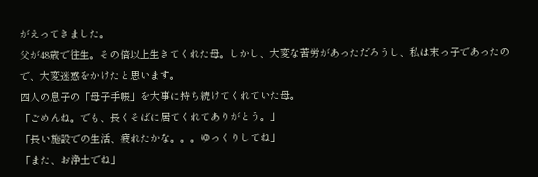がえってきました。
父が48歳で往生。その倍以上生きてくれた母。しかし、大変な苦労があっただろうし、私は末っ子であったので、大変迷惑をかけたと思います。
四人の息子の「母子手帳」を大事に持ち続けてくれていた母。
「ごめんね。でも、長くそばに居てくれてありがとう。」
「長い施設での生活、疲れたかな。。。ゆっくりしてね」
「また、お浄土でね」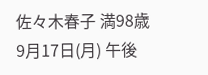佐々木春子 満98歳
9月17日(月) 午後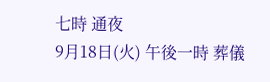七時 通夜
9月18日(火) 午後一時 葬儀